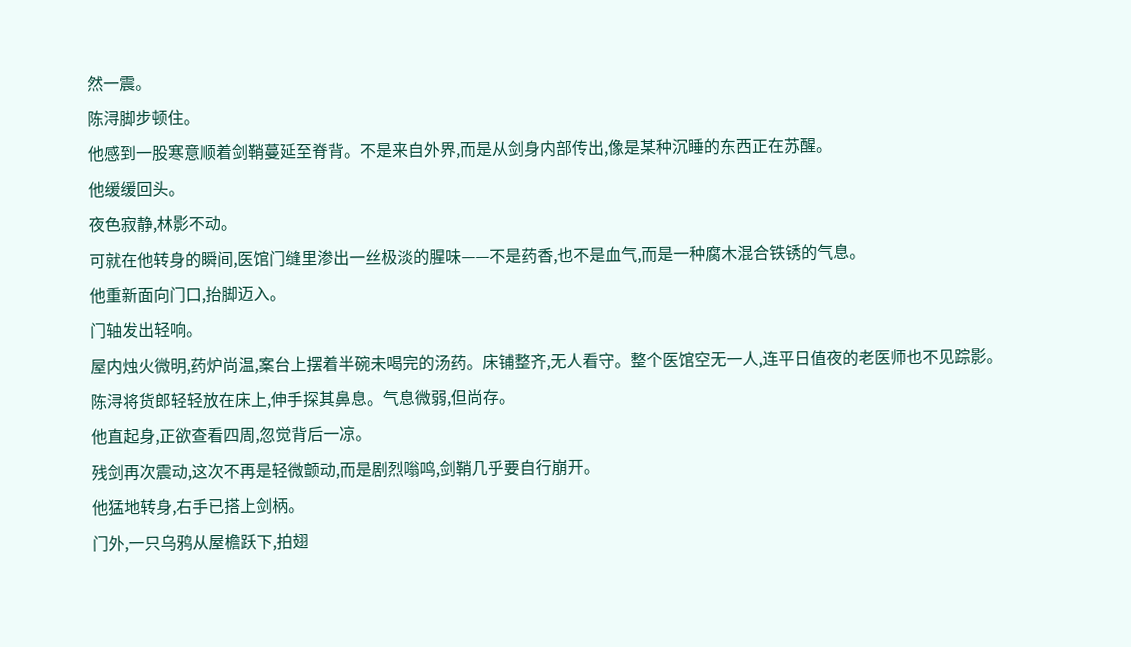然一震。
陈浔脚步顿住。
他感到一股寒意顺着剑鞘蔓延至脊背。不是来自外界,而是从剑身内部传出,像是某种沉睡的东西正在苏醒。
他缓缓回头。
夜色寂静,林影不动。
可就在他转身的瞬间,医馆门缝里渗出一丝极淡的腥味——不是药香,也不是血气,而是一种腐木混合铁锈的气息。
他重新面向门口,抬脚迈入。
门轴发出轻响。
屋内烛火微明,药炉尚温,案台上摆着半碗未喝完的汤药。床铺整齐,无人看守。整个医馆空无一人,连平日值夜的老医师也不见踪影。
陈浔将货郎轻轻放在床上,伸手探其鼻息。气息微弱,但尚存。
他直起身,正欲查看四周,忽觉背后一凉。
残剑再次震动,这次不再是轻微颤动,而是剧烈嗡鸣,剑鞘几乎要自行崩开。
他猛地转身,右手已搭上剑柄。
门外,一只乌鸦从屋檐跃下,拍翅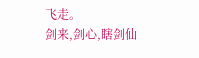飞走。
剑来,剑心,瞎剑仙